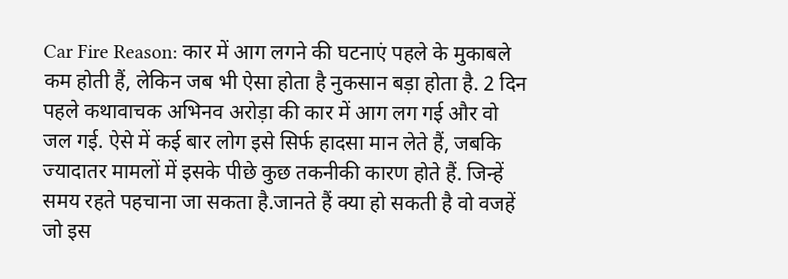Car Fire Reason: कार में आग लगने की घटनाएं पहले के मुकाबले कम होती हैं, लेकिन जब भी ऐसा होता है नुकसान बड़ा होता है. 2 दिन पहले कथावाचक अभिनव अरोड़ा की कार में आग लग गई और वो जल गई. ऐसे में कई बार लोग इसे सिर्फ हादसा मान लेते हैं, जबकि ज्यादातर मामलों में इसके पीछे कुछ तकनीकी कारण होते हैं. जिन्हें समय रहते पहचाना जा सकता है.जानते हैं क्या हो सकती है वो वजहें जो इस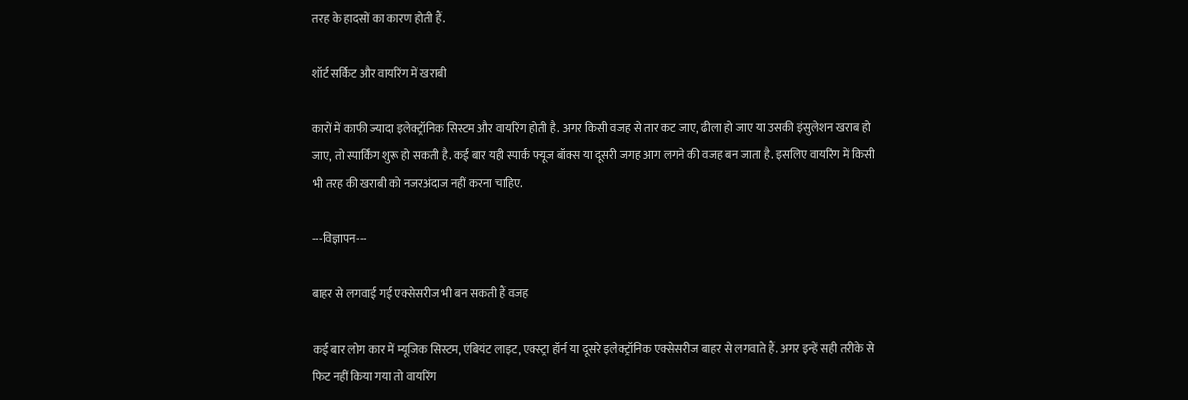तरह के हादसों का कारण होती हैं.

शॉर्ट सर्किट और वायरिंग में खराबी

कारों में काफी ज्यादा इलेक्ट्रॉनिक सिस्टम और वायरिंग होती है. अगर किसी वजह से तार कट जाए, ढीला हो जाए या उसकी इंसुलेशन खराब हो जाए, तो स्पार्किंग शुरू हो सकती है. कई बार यही स्पार्क फ्यूज बॉक्स या दूसरी जगह आग लगने की वजह बन जाता है. इसलिए वायरिंग में किसी भी तरह की खराबी को नजरअंदाज नहीं करना चाहिए.

---विज्ञापन---

बाहर से लगवाई गई एक्सेसरीज भी बन सकती हैं वजह

कई बार लोग कार में म्यूजिक सिस्टम, एंबियंट लाइट, एक्स्ट्रा हॉर्न या दूसरे इलेक्ट्रॉनिक एक्सेसरीज बाहर से लगवाते हैं. अगर इन्हें सही तरीके से फिट नहीं किया गया तो वायरिंग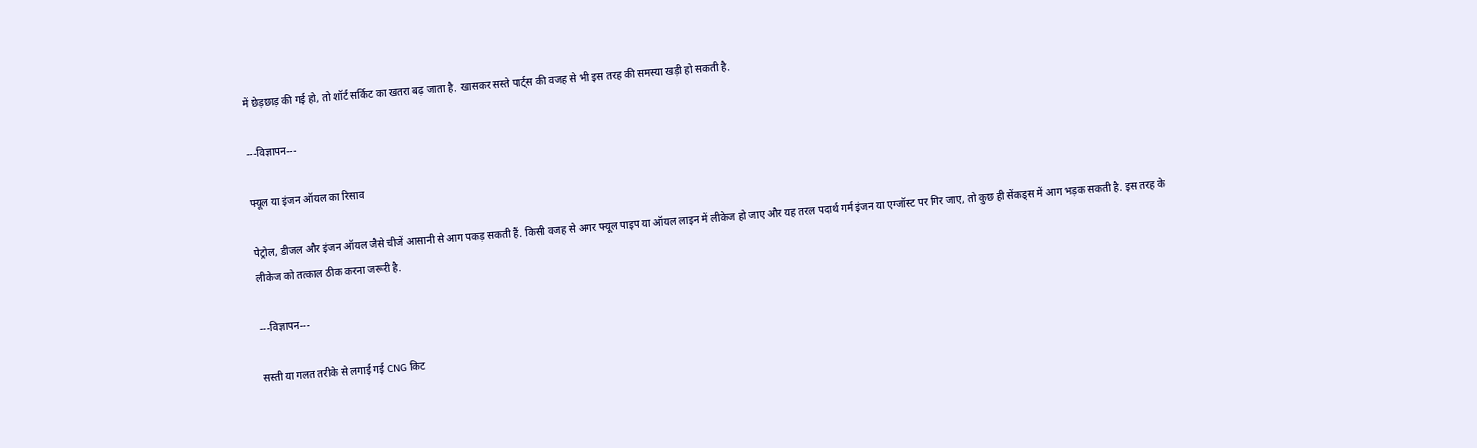में छेड़छाड़ की गई हो, तो शॉर्ट सर्किट का खतरा बढ़ जाता है. खासकर सस्ते पार्ट्स की वजह से भी इस तरह की समस्या खड़ी हो सकती है.

---विज्ञापन---

फ्यूल या इंजन ऑयल का रिसाव

पेट्रोल, डीजल और इंजन ऑयल जैसे चीजें आसानी से आग पकड़ सकती हैं. किसी वजह से अगर फ्यूल पाइप या ऑयल लाइन में लीकेज हो जाए और यह तरल पदार्थ गर्म इंजन या एग्जॉस्ट पर गिर जाए, तो कुछ ही सेंकड्स में आग भड़क सकती है. इस तरह के लीकेज को तत्काल ठीक करना जरूरी है.

---विज्ञापन---

सस्ती या गलत तरीके से लगाई गई CNG किट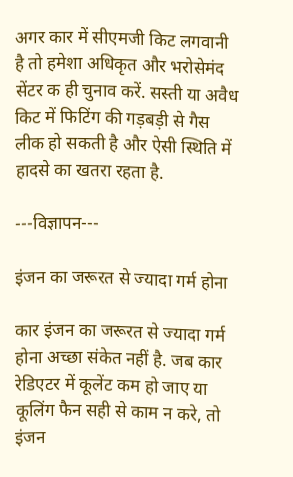अगर कार में सीएमजी किट लगवानी है तो हमेशा अधिकृत और भरोसेमंद सेंटर क ही चुनाव करें. सस्ती या अवैध किट में फिटिंग की गड़बड़ी से गैस लीक हो सकती है और ऐसी स्थिति में हादसे का खतरा रहता है.

---विज्ञापन---

इंजन का जरूरत से ज्यादा गर्म होना

कार इंजन का जरूरत से ज्यादा गर्म होना अच्छा संकेत नहीं है. जब कार रेडिएटर में कूलेंट कम हो जाए या कूलिंग फैन सही से काम न करे, तो इंजन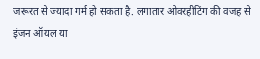जरूरत से ज्यादा गर्म हो सकता है. लगातार ओवरहीटिंग की वजह से इंजन ऑयल या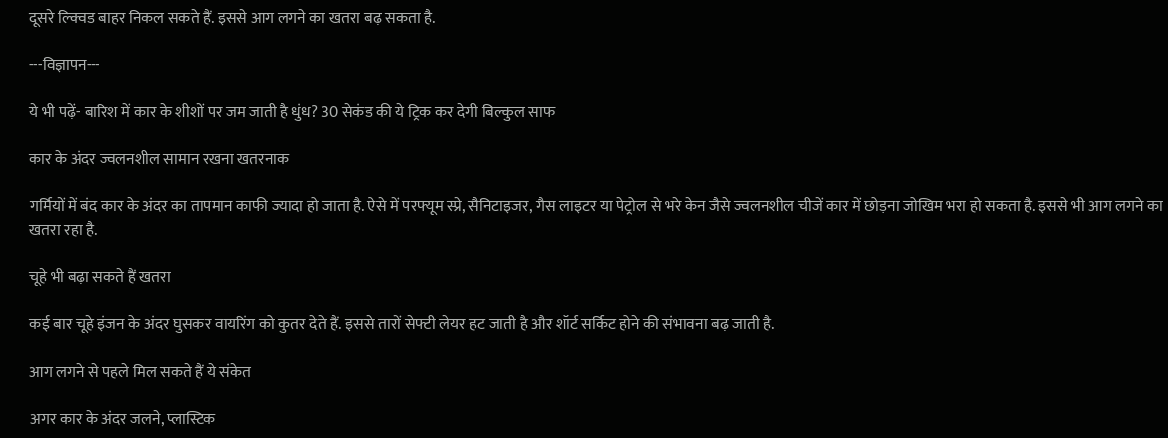दूसरे ल्क्विड बाहर निकल सकते हैं. इससे आग लगने का खतरा बढ़ सकता है.

---विज्ञापन---

ये भी पढ़ें- बारिश में कार के शीशों पर जम जाती है धुंध? 30 सेकंड की ये ट्रिक कर देगी बिल्कुल साफ

कार के अंदर ज्वलनशील सामान रखना खतरनाक

गर्मियों में बंद कार के अंदर का तापमान काफी ज्यादा हो जाता है. ऐसे में परफ्यूम स्प्रे, सैनिटाइजर, गैस लाइटर या पेट्रोल से भरे केन जैसे ज्वलनशील चीजें कार में छोड़ना जोखिम भरा हो सकता है. इससे भी आग लगने का खतरा रहा है.

चूहे भी बढ़ा सकते हैं खतरा

कई बार चूहे इंजन के अंदर घुसकर वायरिंग को कुतर देते हैं. इससे तारों सेफ्टी लेयर हट जाती है और शॉर्ट सर्किट होने की संभावना बढ़ जाती है.

आग लगने से पहले मिल सकते हैं ये संकेत

अगर कार के अंदर जलने, प्लास्टिक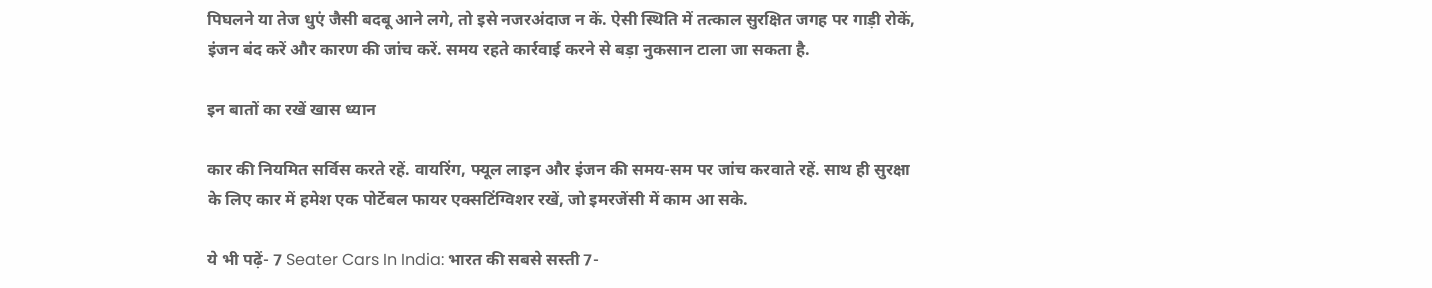पिघलने या तेज धुएं जैसी बदबू आने लगे, तो इसे नजरअंदाज न कें. ऐसी स्थिति में तत्काल सुरक्षित जगह पर गाड़ी रोकें, इंजन बंद करें और कारण की जांच करें. समय रहते कार्रवाई करने से बड़ा नुकसान टाला जा सकता है.

इन बातों का रखें खास ध्यान

कार की नियमित सर्विस करते रहें. वायरिंग, फ्यूल लाइन और इंजन की समय-सम पर जांच करवाते रहें. साथ ही सुरक्षा के लिए कार में हमेश एक पोर्टेबल फायर एक्सटिंग्विशर रखें, जो इमरजेंसी में काम आ सके.

ये भी पढ़ें- 7 Seater Cars In India: भारत की सबसे सस्ती 7-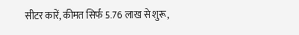सीटर कारें, कीमत सिर्फ 5.76 लाख से शुरू,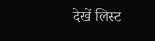देखें लिस्ट